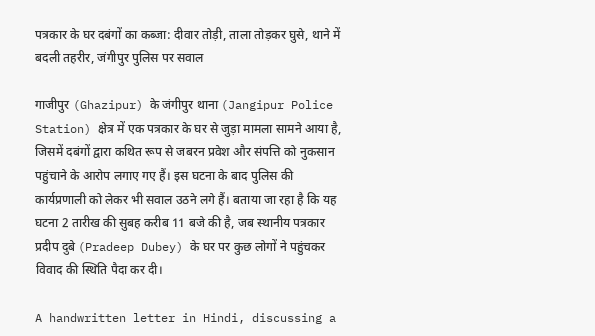पत्रकार के घर दबंगों का कब्जा: दीवार तोड़ी, ताला तोड़कर घुसे, थाने में बदली तहरीर, जंगीपुर पुलिस पर सवाल

गाजीपुर (Ghazipur) के जंगीपुर थाना (Jangipur Police Station) क्षेत्र में एक पत्रकार के घर से जुड़ा मामला सामने आया है, जिसमें दबंगों द्वारा कथित रूप से जबरन प्रवेश और संपत्ति को नुकसान पहुंचाने के आरोप लगाए गए हैं। इस घटना के बाद पुलिस की कार्यप्रणाली को लेकर भी सवाल उठने लगे हैं। बताया जा रहा है कि यह घटना 2 तारीख की सुबह करीब 11 बजे की है, जब स्थानीय पत्रकार प्रदीप दुबे (Pradeep Dubey) के घर पर कुछ लोगों ने पहुंचकर विवाद की स्थिति पैदा कर दी।

A handwritten letter in Hindi, discussing a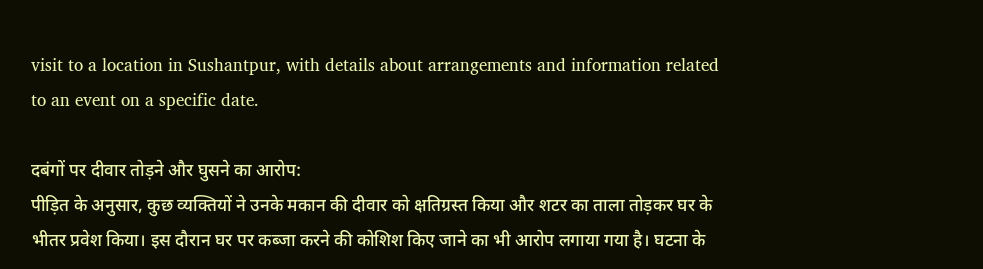visit to a location in Sushantpur, with details about arrangements and information related to an event on a specific date.

दबंगों पर दीवार तोड़ने और घुसने का आरोप:
पीड़ित के अनुसार, कुछ व्यक्तियों ने उनके मकान की दीवार को क्षतिग्रस्त किया और शटर का ताला तोड़कर घर के भीतर प्रवेश किया। इस दौरान घर पर कब्जा करने की कोशिश किए जाने का भी आरोप लगाया गया है। घटना के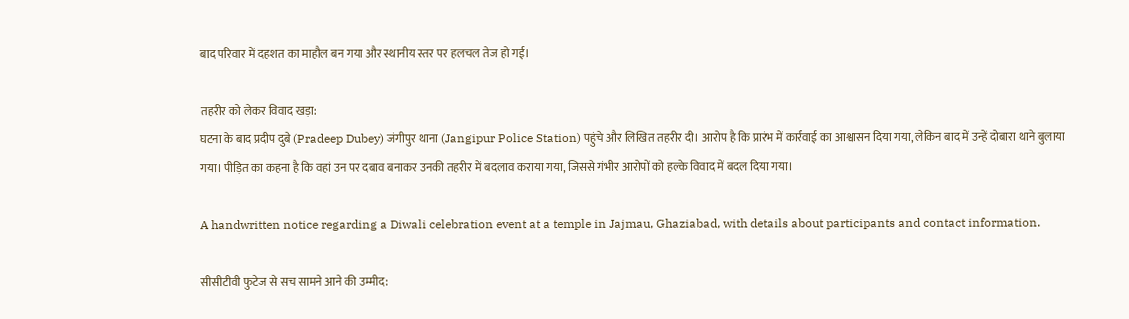बाद परिवार में दहशत का माहौल बन गया और स्थानीय स्तर पर हलचल तेज हो गई।

तहरीर को लेकर विवाद खड़ा:
घटना के बाद प्रदीप दुबे (Pradeep Dubey) जंगीपुर थाना (Jangipur Police Station) पहुंचे और लिखित तहरीर दी। आरोप है कि प्रारंभ में कार्रवाई का आश्वासन दिया गया, लेकिन बाद में उन्हें दोबारा थाने बुलाया गया। पीड़ित का कहना है कि वहां उन पर दबाव बनाकर उनकी तहरीर में बदलाव कराया गया, जिससे गंभीर आरोपों को हल्के विवाद में बदल दिया गया।

A handwritten notice regarding a Diwali celebration event at a temple in Jajmau, Ghaziabad, with details about participants and contact information.

सीसीटीवी फुटेज से सच सामने आने की उम्मीद: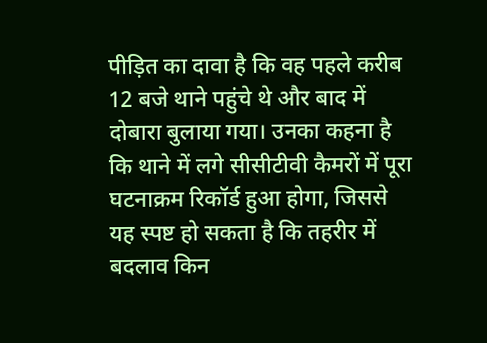पीड़ित का दावा है कि वह पहले करीब 12 बजे थाने पहुंचे थे और बाद में दोबारा बुलाया गया। उनका कहना है कि थाने में लगे सीसीटीवी कैमरों में पूरा घटनाक्रम रिकॉर्ड हुआ होगा, जिससे यह स्पष्ट हो सकता है कि तहरीर में बदलाव किन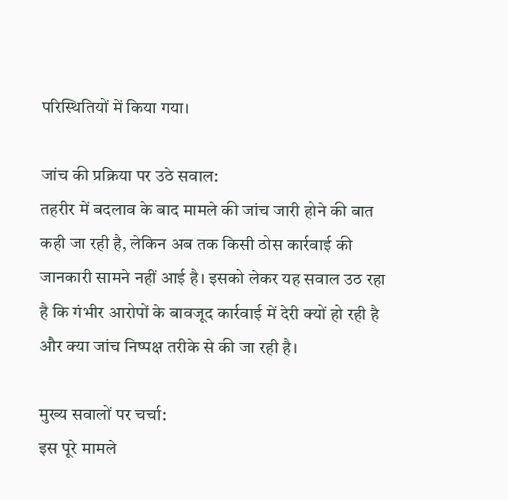परिस्थितियों में किया गया।

जांच की प्रक्रिया पर उठे सवाल:
तहरीर में बदलाव के बाद मामले की जांच जारी होने की बात कही जा रही है, लेकिन अब तक किसी ठोस कार्रवाई की जानकारी सामने नहीं आई है। इसको लेकर यह सवाल उठ रहा है कि गंभीर आरोपों के बावजूद कार्रवाई में देरी क्यों हो रही है और क्या जांच निष्पक्ष तरीके से की जा रही है।

मुख्य सवालों पर चर्चा:
इस पूरे मामले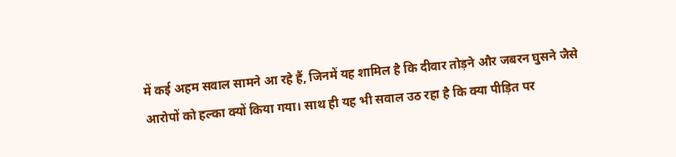में कई अहम सवाल सामने आ रहे हैं, जिनमें यह शामिल है कि दीवार तोड़ने और जबरन घुसने जैसे आरोपों को हल्का क्यों किया गया। साथ ही यह भी सवाल उठ रहा है कि क्या पीड़ित पर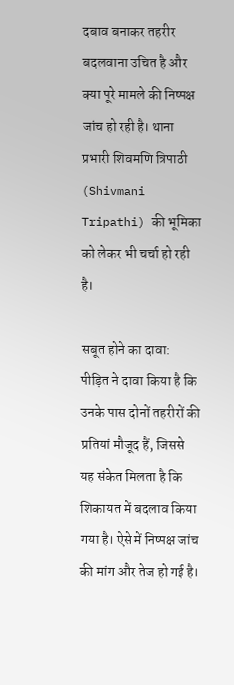दबाव बनाकर तहरीर बदलवाना उचित है और क्या पूरे मामले की निष्पक्ष जांच हो रही है। थाना प्रभारी शिवमणि त्रिपाठी (Shivmani Tripathi) की भूमिका को लेकर भी चर्चा हो रही है।

सबूत होने का दावा:
पीड़ित ने दावा किया है कि उनके पास दोनों तहरीरों की प्रतियां मौजूद हैं, जिससे यह संकेत मिलता है कि शिकायत में बदलाव किया गया है। ऐसे में निष्पक्ष जांच की मांग और तेज हो गई है।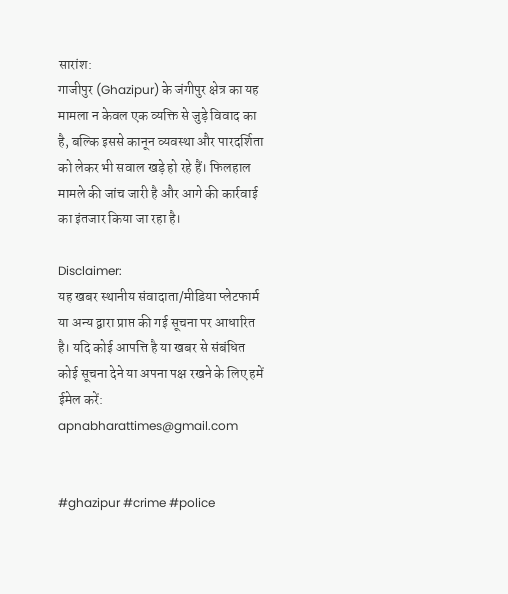सारांश:
गाजीपुर (Ghazipur) के जंगीपुर क्षेत्र का यह मामला न केवल एक व्यक्ति से जुड़े विवाद का है, बल्कि इससे कानून व्यवस्था और पारदर्शिता को लेकर भी सवाल खड़े हो रहे हैं। फिलहाल मामले की जांच जारी है और आगे की कार्रवाई का इंतजार किया जा रहा है।

Disclaimer:
यह खबर स्थानीय संवादाता/मीडिया प्लेटफार्म या अन्य द्वारा प्राप्त की गई सूचना पर आधारित है। यदि कोई आपत्ति है या खबर से संबंधित कोई सूचना देने या अपना पक्ष रखने के लिए हमें ईमेल करें: apnabharattimes@gmail.com


#ghazipur #crime #police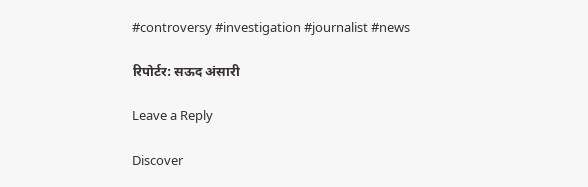#controversy #investigation #journalist #news

रिपोर्टर: सऊद अंसारी

Leave a Reply

Discover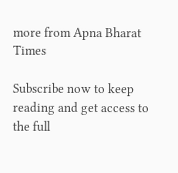more from Apna Bharat Times

Subscribe now to keep reading and get access to the full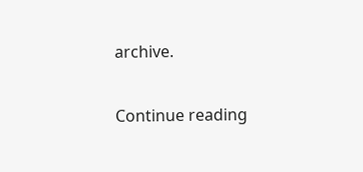archive.

Continue reading